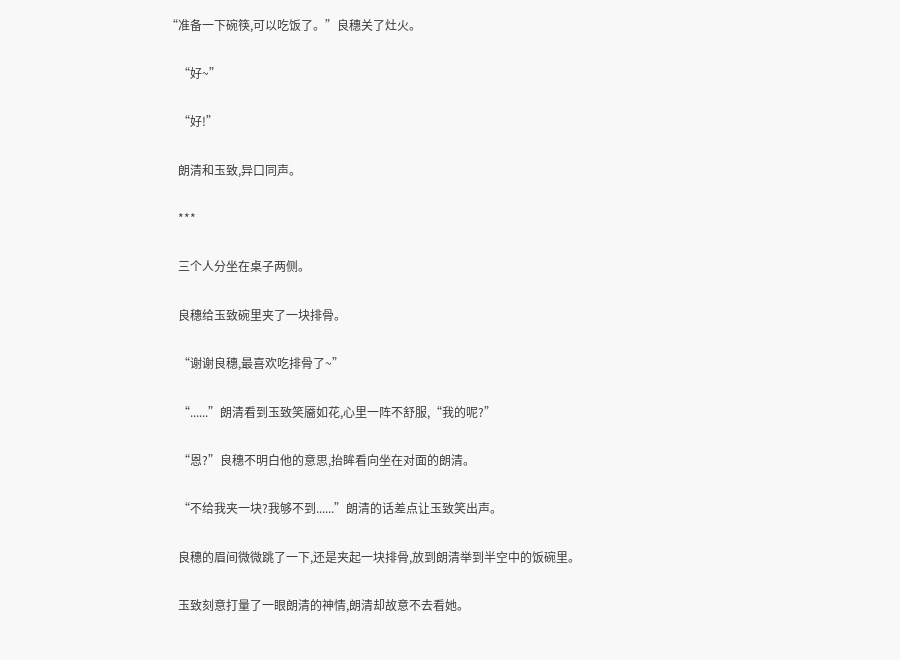“准备一下碗筷,可以吃饭了。”良穗关了灶火。

    “好~”

    “好!”

    朗清和玉致,异口同声。

    ***

    三个人分坐在桌子两侧。

    良穗给玉致碗里夹了一块排骨。

    “谢谢良穗,最喜欢吃排骨了~”

    “......”朗清看到玉致笑靥如花,心里一阵不舒服,“我的呢?”

    “恩?”良穗不明白他的意思,抬眸看向坐在对面的朗清。

    “不给我夹一块?我够不到......”朗清的话差点让玉致笑出声。

    良穗的眉间微微跳了一下,还是夹起一块排骨,放到朗清举到半空中的饭碗里。

    玉致刻意打量了一眼朗清的神情,朗清却故意不去看她。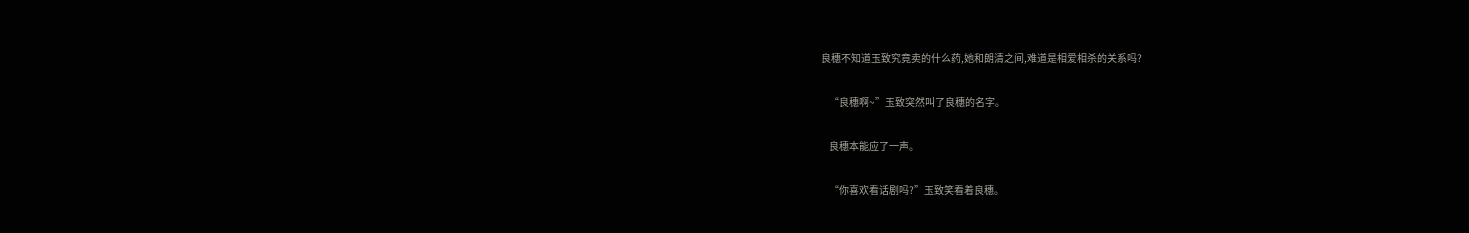良穗不知道玉致究竟卖的什么药,她和朗清之间,难道是相爱相杀的关系吗?

    “良穗啊~”玉致突然叫了良穗的名字。

    良穗本能应了一声。

    “你喜欢看话剧吗?”玉致笑看着良穗。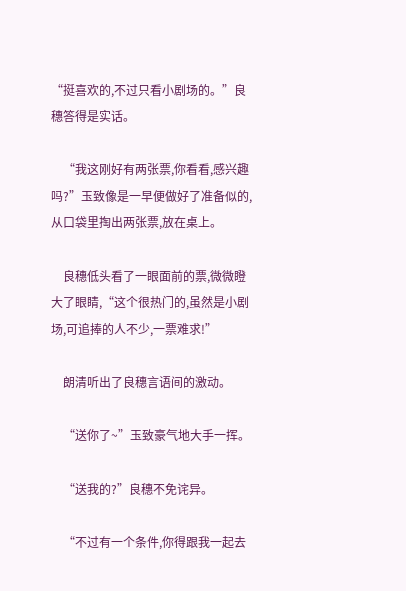“挺喜欢的,不过只看小剧场的。”良穗答得是实话。

    “我这刚好有两张票,你看看,感兴趣吗?”玉致像是一早便做好了准备似的,从口袋里掏出两张票,放在桌上。

    良穗低头看了一眼面前的票,微微瞪大了眼睛,“这个很热门的,虽然是小剧场,可追捧的人不少,一票难求!”

    朗清听出了良穗言语间的激动。

    “送你了~”玉致豪气地大手一挥。

    “送我的?”良穗不免诧异。

    “不过有一个条件,你得跟我一起去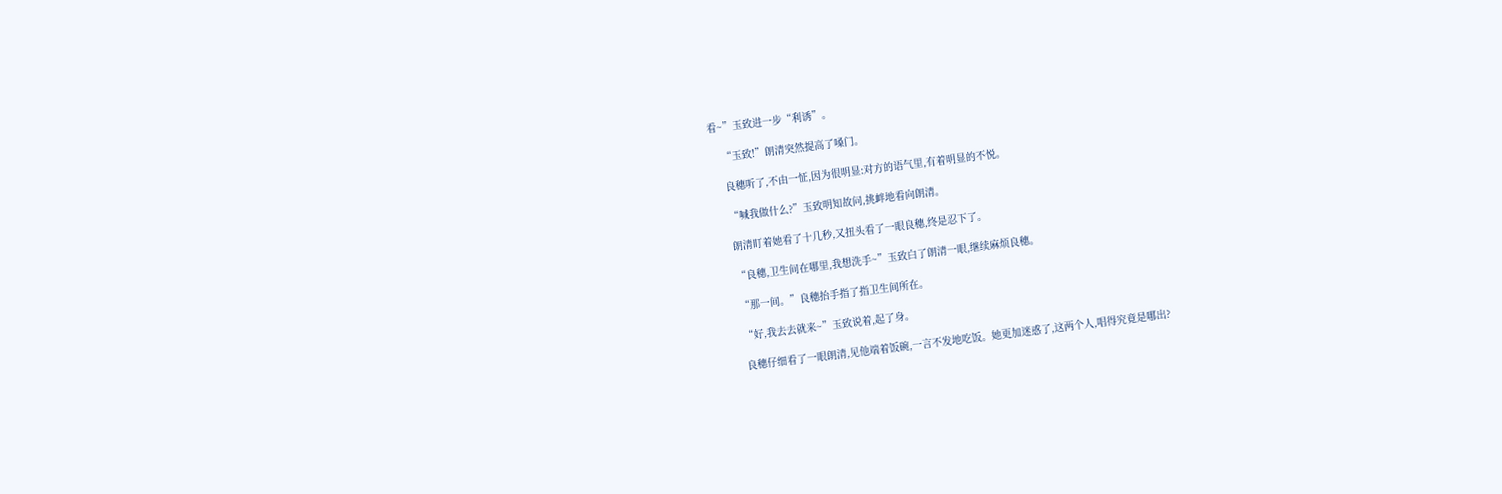看~”玉致进一步“利诱”。

    “玉致!”朗清突然提高了嗓门。

    良穗听了,不由一怔,因为很明显:对方的语气里,有着明显的不悦。

    “喊我做什么?”玉致明知故问,挑衅地看向朗清。

    朗清盯着她看了十几秒,又扭头看了一眼良穗,终是忍下了。

    “良穗,卫生间在哪里,我想洗手~”玉致白了朗清一眼,继续麻烦良穗。

    “那一间。”良穗抬手指了指卫生间所在。

    “好,我去去就来~”玉致说着,起了身。

    良穗仔细看了一眼朗清,见他端着饭碗,一言不发地吃饭。她更加迷惑了,这两个人,唱得究竟是哪出?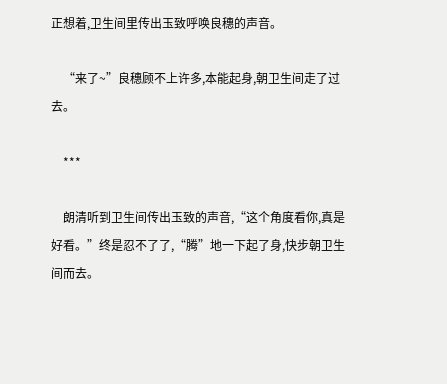正想着,卫生间里传出玉致呼唤良穗的声音。

    “来了~”良穗顾不上许多,本能起身,朝卫生间走了过去。

    ***

    朗清听到卫生间传出玉致的声音,“这个角度看你,真是好看。”终是忍不了了,“腾”地一下起了身,快步朝卫生间而去。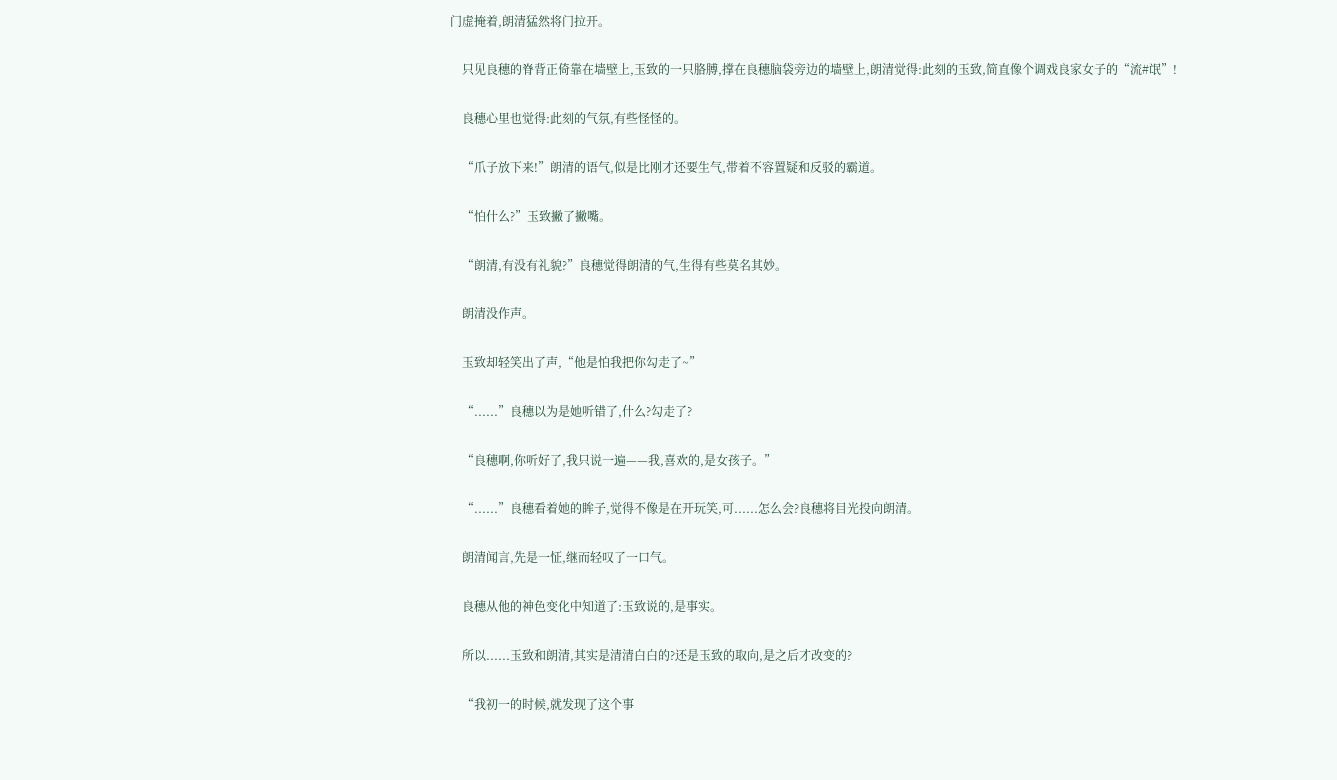门虚掩着,朗清猛然将门拉开。

    只见良穗的脊背正倚靠在墙壁上,玉致的一只胳膊,撑在良穗脑袋旁边的墙壁上,朗清觉得:此刻的玉致,简直像个调戏良家女子的“流#氓”!

    良穗心里也觉得:此刻的气氛,有些怪怪的。

    “爪子放下来!”朗清的语气,似是比刚才还要生气,带着不容置疑和反驳的霸道。

    “怕什么?”玉致撇了撇嘴。

    “朗清,有没有礼貌?”良穗觉得朗清的气,生得有些莫名其妙。

    朗清没作声。

    玉致却轻笑出了声,“他是怕我把你勾走了~”

    “......”良穗以为是她听错了,什么?勾走了?

    “良穗啊,你听好了,我只说一遍——我,喜欢的,是女孩子。”

    “......”良穗看着她的眸子,觉得不像是在开玩笑,可......怎么会?良穗将目光投向朗清。

    朗清闻言,先是一怔,继而轻叹了一口气。

    良穗从他的神色变化中知道了:玉致说的,是事实。

    所以......玉致和朗清,其实是清清白白的?还是玉致的取向,是之后才改变的?

    “我初一的时候,就发现了这个事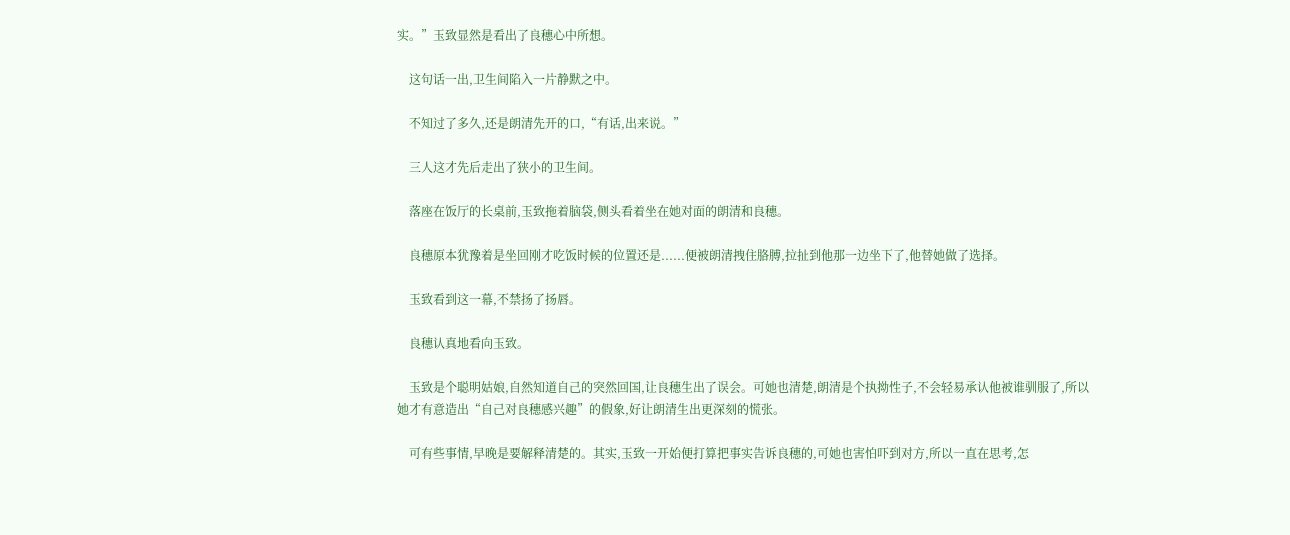实。”玉致显然是看出了良穗心中所想。

    这句话一出,卫生间陷入一片静默之中。

    不知过了多久,还是朗清先开的口,“有话,出来说。”

    三人这才先后走出了狭小的卫生间。

    落座在饭厅的长桌前,玉致拖着脑袋,侧头看着坐在她对面的朗清和良穗。

    良穗原本犹豫着是坐回刚才吃饭时候的位置还是......便被朗清拽住胳膊,拉扯到他那一边坐下了,他替她做了选择。

    玉致看到这一幕,不禁扬了扬唇。

    良穗认真地看向玉致。

    玉致是个聪明姑娘,自然知道自己的突然回国,让良穗生出了误会。可她也清楚,朗清是个执拗性子,不会轻易承认他被谁驯服了,所以她才有意造出“自己对良穗感兴趣”的假象,好让朗清生出更深刻的慌张。

    可有些事情,早晚是要解释清楚的。其实,玉致一开始便打算把事实告诉良穗的,可她也害怕吓到对方,所以一直在思考,怎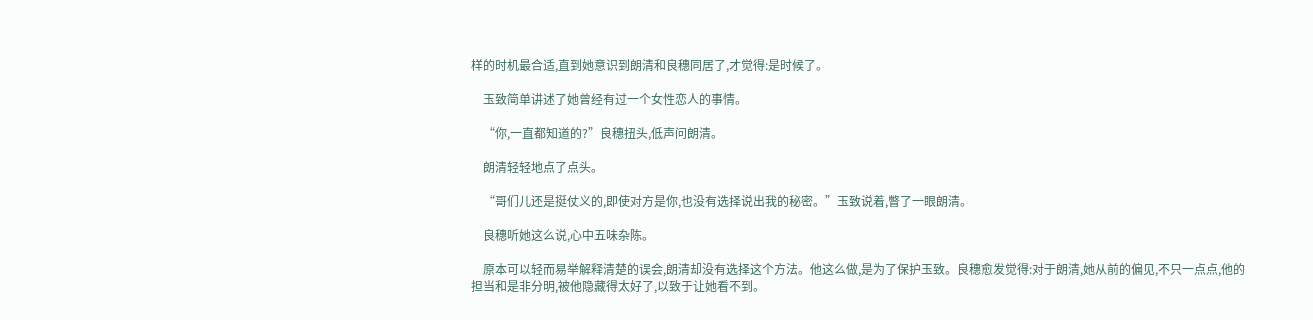样的时机最合适,直到她意识到朗清和良穗同居了,才觉得:是时候了。

    玉致简单讲述了她曾经有过一个女性恋人的事情。

    “你,一直都知道的?”良穗扭头,低声问朗清。

    朗清轻轻地点了点头。

    “哥们儿还是挺仗义的,即使对方是你,也没有选择说出我的秘密。”玉致说着,瞥了一眼朗清。

    良穗听她这么说,心中五味杂陈。

    原本可以轻而易举解释清楚的误会,朗清却没有选择这个方法。他这么做,是为了保护玉致。良穗愈发觉得:对于朗清,她从前的偏见,不只一点点,他的担当和是非分明,被他隐藏得太好了,以致于让她看不到。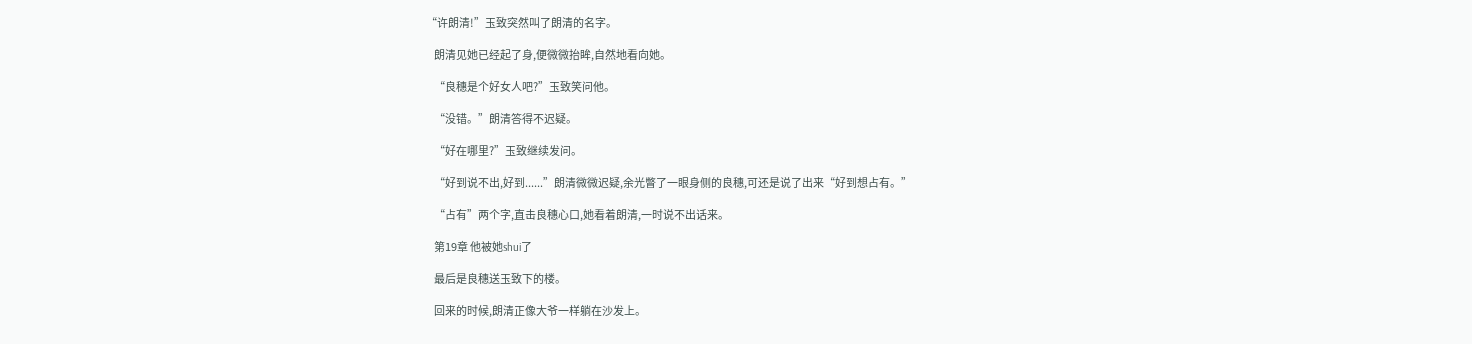“许朗清!”玉致突然叫了朗清的名字。

    朗清见她已经起了身,便微微抬眸,自然地看向她。

    “良穗是个好女人吧?”玉致笑问他。

    “没错。”朗清答得不迟疑。

    “好在哪里?”玉致继续发问。

    “好到说不出,好到......”朗清微微迟疑,余光瞥了一眼身侧的良穗,可还是说了出来“好到想占有。”

    “占有”两个字,直击良穗心口,她看着朗清,一时说不出话来。

    第19章 他被她shui了

    最后是良穗送玉致下的楼。

    回来的时候,朗清正像大爷一样躺在沙发上。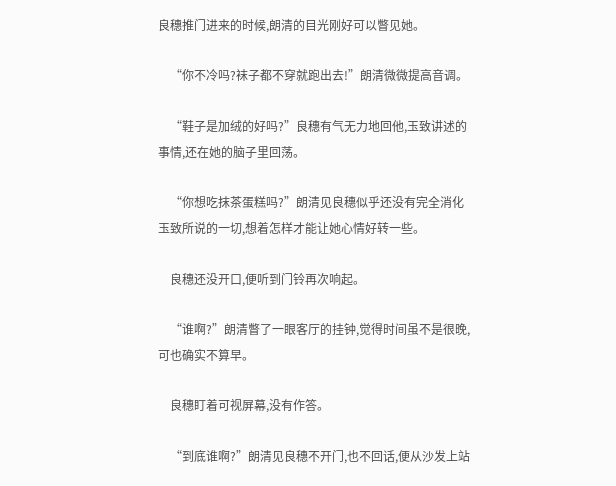良穗推门进来的时候,朗清的目光刚好可以瞥见她。

    “你不冷吗?袜子都不穿就跑出去!”朗清微微提高音调。

    “鞋子是加绒的好吗?”良穗有气无力地回他,玉致讲述的事情,还在她的脑子里回荡。

    “你想吃抹茶蛋糕吗?”朗清见良穗似乎还没有完全消化玉致所说的一切,想着怎样才能让她心情好转一些。

    良穗还没开口,便听到门铃再次响起。

    “谁啊?”朗清瞥了一眼客厅的挂钟,觉得时间虽不是很晚,可也确实不算早。

    良穗盯着可视屏幕,没有作答。

    “到底谁啊?”朗清见良穗不开门,也不回话,便从沙发上站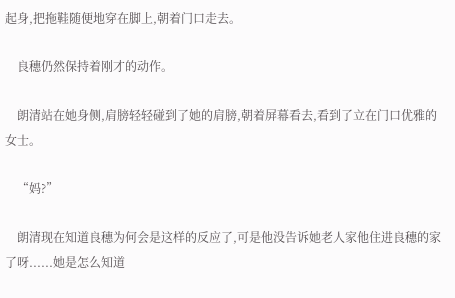起身,把拖鞋随便地穿在脚上,朝着门口走去。

    良穗仍然保持着刚才的动作。

    朗清站在她身侧,肩膀轻轻碰到了她的肩膀,朝着屏幕看去,看到了立在门口优雅的女士。

    “妈?”

    朗清现在知道良穗为何会是这样的反应了,可是他没告诉她老人家他住进良穗的家了呀......她是怎么知道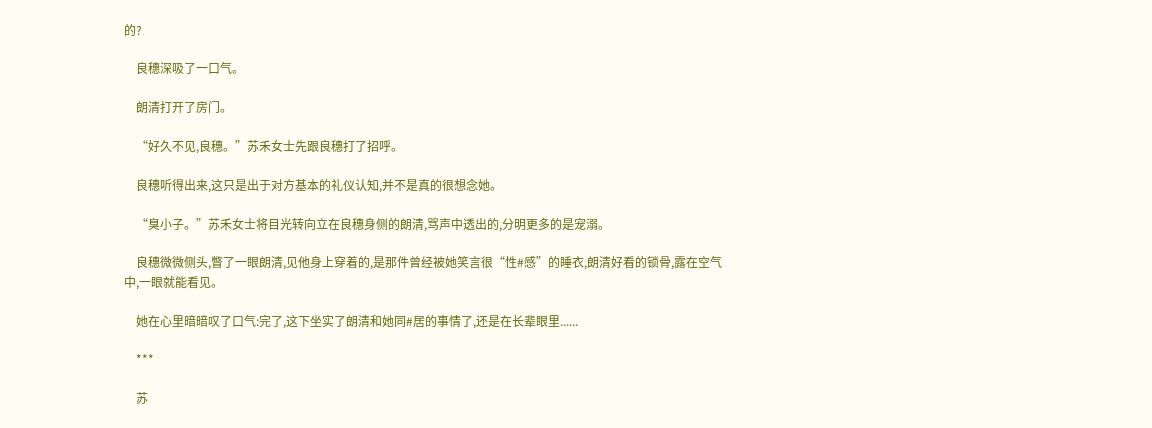的?

    良穗深吸了一口气。

    朗清打开了房门。

    “好久不见,良穗。”苏禾女士先跟良穗打了招呼。

    良穗听得出来,这只是出于对方基本的礼仪认知,并不是真的很想念她。

    “臭小子。”苏禾女士将目光转向立在良穗身侧的朗清,骂声中透出的,分明更多的是宠溺。

    良穗微微侧头,瞥了一眼朗清,见他身上穿着的,是那件曾经被她笑言很“性#感”的睡衣,朗清好看的锁骨,露在空气中,一眼就能看见。

    她在心里暗暗叹了口气:完了,这下坐实了朗清和她同#居的事情了,还是在长辈眼里......

    ***

    苏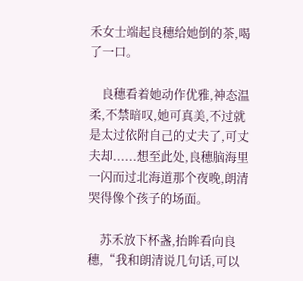禾女士端起良穗给她倒的茶,喝了一口。

    良穗看着她动作优雅,神态温柔,不禁暗叹,她可真美,不过就是太过依附自己的丈夫了,可丈夫却......想至此处,良穗脑海里一闪而过北海道那个夜晚,朗清哭得像个孩子的场面。

    苏禾放下杯盏,抬眸看向良穗,“我和朗清说几句话,可以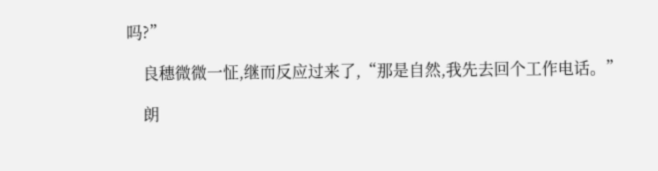吗?”

    良穗微微一怔,继而反应过来了,“那是自然,我先去回个工作电话。”

    朗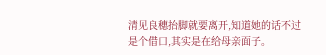清见良穗抬脚就要离开,知道她的话不过是个借口,其实是在给母亲面子。